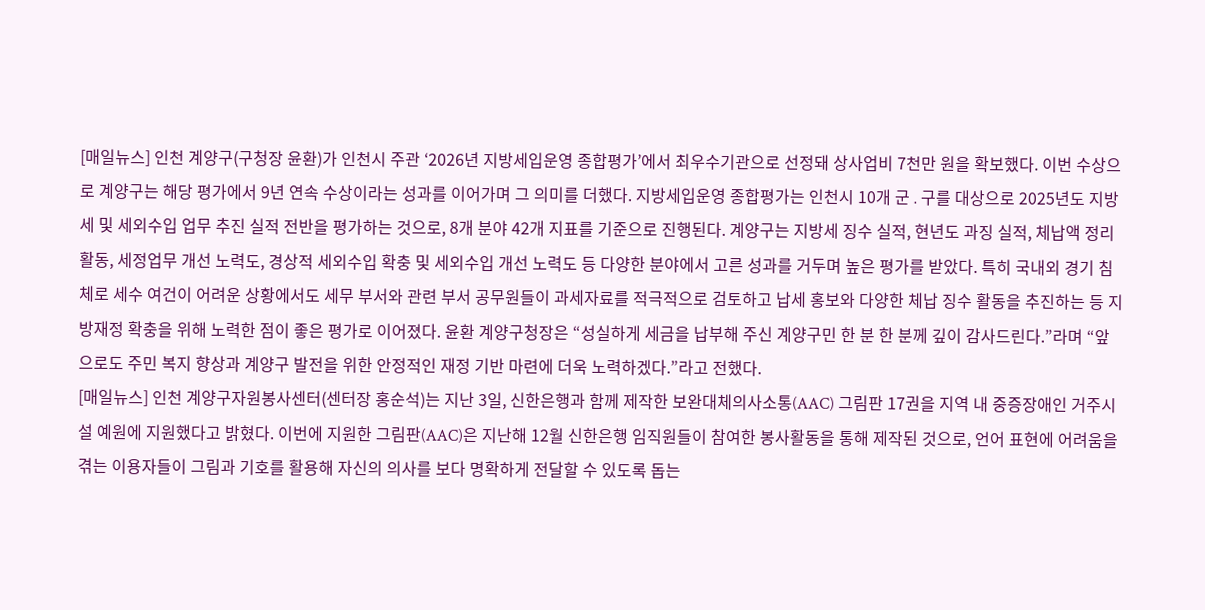[매일뉴스] 인천 계양구(구청장 윤환)가 인천시 주관 ‘2026년 지방세입운영 종합평가’에서 최우수기관으로 선정돼 상사업비 7천만 원을 확보했다. 이번 수상으로 계양구는 해당 평가에서 9년 연속 수상이라는 성과를 이어가며 그 의미를 더했다. 지방세입운영 종합평가는 인천시 10개 군․구를 대상으로 2025년도 지방세 및 세외수입 업무 추진 실적 전반을 평가하는 것으로, 8개 분야 42개 지표를 기준으로 진행된다. 계양구는 지방세 징수 실적, 현년도 과징 실적, 체납액 정리 활동, 세정업무 개선 노력도, 경상적 세외수입 확충 및 세외수입 개선 노력도 등 다양한 분야에서 고른 성과를 거두며 높은 평가를 받았다. 특히 국내외 경기 침체로 세수 여건이 어려운 상황에서도 세무 부서와 관련 부서 공무원들이 과세자료를 적극적으로 검토하고 납세 홍보와 다양한 체납 징수 활동을 추진하는 등 지방재정 확충을 위해 노력한 점이 좋은 평가로 이어졌다. 윤환 계양구청장은 “성실하게 세금을 납부해 주신 계양구민 한 분 한 분께 깊이 감사드린다.”라며 “앞으로도 주민 복지 향상과 계양구 발전을 위한 안정적인 재정 기반 마련에 더욱 노력하겠다.”라고 전했다.
[매일뉴스] 인천 계양구자원봉사센터(센터장 홍순석)는 지난 3일, 신한은행과 함께 제작한 보완대체의사소통(AAC) 그림판 17권을 지역 내 중증장애인 거주시설 예원에 지원했다고 밝혔다. 이번에 지원한 그림판(AAC)은 지난해 12월 신한은행 임직원들이 참여한 봉사활동을 통해 제작된 것으로, 언어 표현에 어려움을 겪는 이용자들이 그림과 기호를 활용해 자신의 의사를 보다 명확하게 전달할 수 있도록 돕는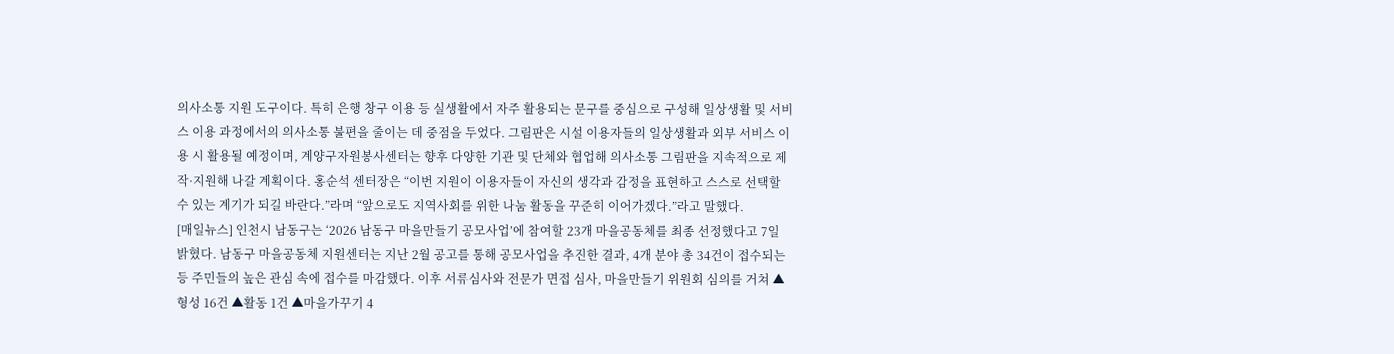의사소통 지원 도구이다. 특히 은행 창구 이용 등 실생활에서 자주 활용되는 문구를 중심으로 구성해 일상생활 및 서비스 이용 과정에서의 의사소통 불편을 줄이는 데 중점을 두었다. 그림판은 시설 이용자들의 일상생활과 외부 서비스 이용 시 활용될 예정이며, 계양구자원봉사센터는 향후 다양한 기관 및 단체와 협업해 의사소통 그림판을 지속적으로 제작·지원해 나갈 계획이다. 홍순석 센터장은 “이번 지원이 이용자들이 자신의 생각과 감정을 표현하고 스스로 선택할 수 있는 계기가 되길 바란다.”라며 “앞으로도 지역사회를 위한 나눔 활동을 꾸준히 이어가겠다.”라고 말했다.
[매일뉴스] 인천시 남동구는 ‘2026 남동구 마을만들기 공모사업’에 참여할 23개 마을공동체를 최종 선정했다고 7일 밝혔다. 남동구 마을공동체 지원센터는 지난 2월 공고를 통해 공모사업을 추진한 결과, 4개 분야 총 34건이 접수되는 등 주민들의 높은 관심 속에 접수를 마감했다. 이후 서류심사와 전문가 면접 심사, 마을만들기 위원회 심의를 거쳐 ▲형성 16건 ▲활동 1건 ▲마을가꾸기 4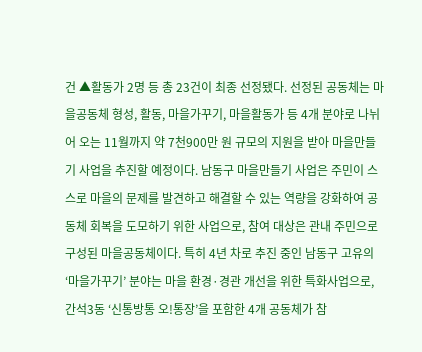건 ▲활동가 2명 등 총 23건이 최종 선정됐다. 선정된 공동체는 마을공동체 형성, 활동, 마을가꾸기, 마을활동가 등 4개 분야로 나뉘어 오는 11월까지 약 7천900만 원 규모의 지원을 받아 마을만들기 사업을 추진할 예정이다. 남동구 마을만들기 사업은 주민이 스스로 마을의 문제를 발견하고 해결할 수 있는 역량을 강화하여 공동체 회복을 도모하기 위한 사업으로, 참여 대상은 관내 주민으로 구성된 마을공동체이다. 특히 4년 차로 추진 중인 남동구 고유의 ‘마을가꾸기’ 분야는 마을 환경·경관 개선을 위한 특화사업으로, 간석3동 ‘신통방통 오!통장’을 포함한 4개 공동체가 참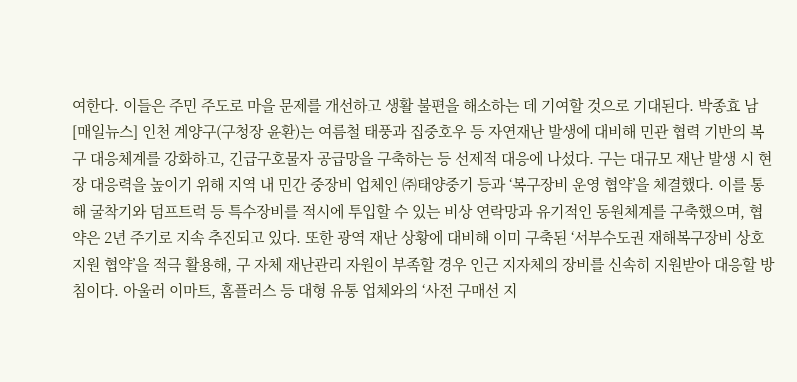여한다. 이들은 주민 주도로 마을 문제를 개선하고 생활 불편을 해소하는 데 기여할 것으로 기대된다. 박종효 남
[매일뉴스] 인천 계양구(구청장 윤환)는 여름철 태풍과 집중호우 등 자연재난 발생에 대비해 민관 협력 기반의 복구 대응체계를 강화하고, 긴급구호물자 공급망을 구축하는 등 선제적 대응에 나섰다. 구는 대규모 재난 발생 시 현장 대응력을 높이기 위해 지역 내 민간 중장비 업체인 ㈜태양중기 등과 ‘복구장비 운영 협약’을 체결했다. 이를 통해 굴착기와 덤프트럭 등 특수장비를 적시에 투입할 수 있는 비상 연락망과 유기적인 동원체계를 구축했으며, 협약은 2년 주기로 지속 추진되고 있다. 또한 광역 재난 상황에 대비해 이미 구축된 ‘서부수도권 재해복구장비 상호지원 협약’을 적극 활용해, 구 자체 재난관리 자원이 부족할 경우 인근 지자체의 장비를 신속히 지원받아 대응할 방침이다. 아울러 이마트, 홈플러스 등 대형 유통 업체와의 ‘사전 구매선 지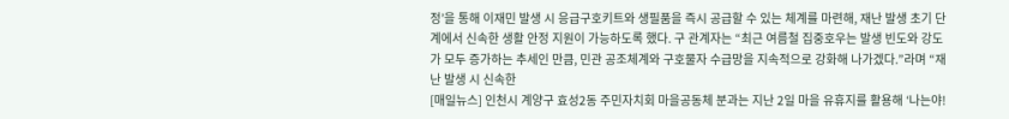정’을 통해 이재민 발생 시 응급구호키트와 생필품을 즉시 공급할 수 있는 체계를 마련해, 재난 발생 초기 단계에서 신속한 생활 안정 지원이 가능하도록 했다. 구 관계자는 “최근 여름철 집중호우는 발생 빈도와 강도가 모두 증가하는 추세인 만큼, 민관 공조체계와 구호물자 수급망을 지속적으로 강화해 나가겠다.”라며 “재난 발생 시 신속한
[매일뉴스] 인천시 계양구 효성2동 주민자치회 마을공동체 분과는 지난 2일 마을 유휴지를 활용해 ‘나는야!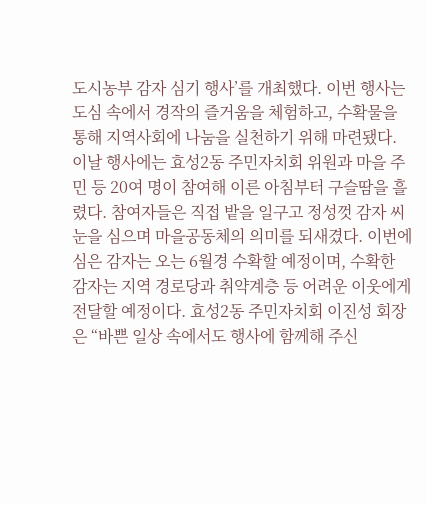도시농부 감자 심기 행사’를 개최했다. 이번 행사는 도심 속에서 경작의 즐거움을 체험하고, 수확물을 통해 지역사회에 나눔을 실천하기 위해 마련됐다. 이날 행사에는 효성2동 주민자치회 위원과 마을 주민 등 20여 명이 참여해 이른 아침부터 구슬땀을 흘렸다. 참여자들은 직접 밭을 일구고 정성껏 감자 씨눈을 심으며 마을공동체의 의미를 되새겼다. 이번에 심은 감자는 오는 6월경 수확할 예정이며, 수확한 감자는 지역 경로당과 취약계층 등 어려운 이웃에게 전달할 예정이다. 효성2동 주민자치회 이진성 회장은 “바쁜 일상 속에서도 행사에 함께해 주신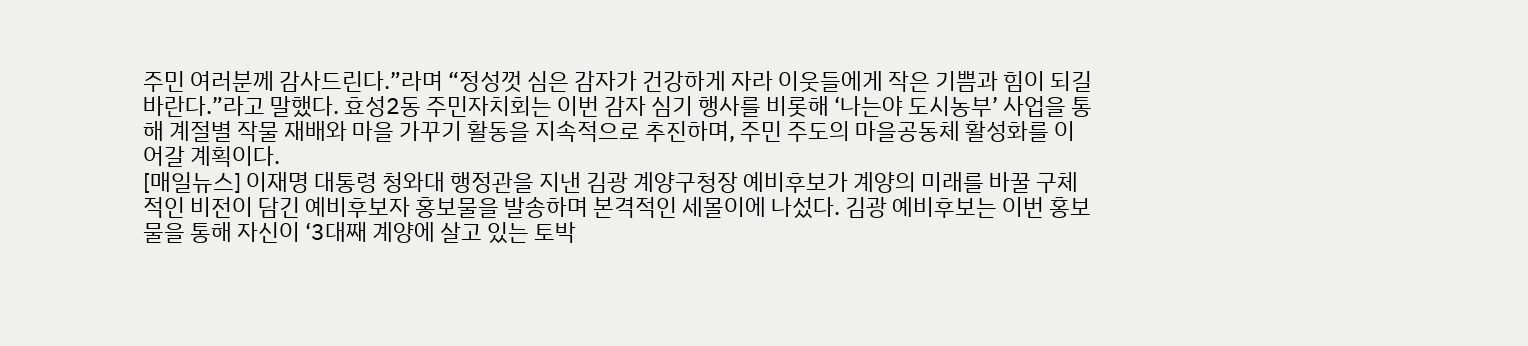주민 여러분께 감사드린다.”라며 “정성껏 심은 감자가 건강하게 자라 이웃들에게 작은 기쁨과 힘이 되길 바란다.”라고 말했다. 효성2동 주민자치회는 이번 감자 심기 행사를 비롯해 ‘나는야 도시농부’ 사업을 통해 계절별 작물 재배와 마을 가꾸기 활동을 지속적으로 추진하며, 주민 주도의 마을공동체 활성화를 이어갈 계획이다.
[매일뉴스] 이재명 대통령 청와대 행정관을 지낸 김광 계양구청장 예비후보가 계양의 미래를 바꿀 구체적인 비전이 담긴 예비후보자 홍보물을 발송하며 본격적인 세몰이에 나섰다. 김광 예비후보는 이번 홍보물을 통해 자신이 ‘3대째 계양에 살고 있는 토박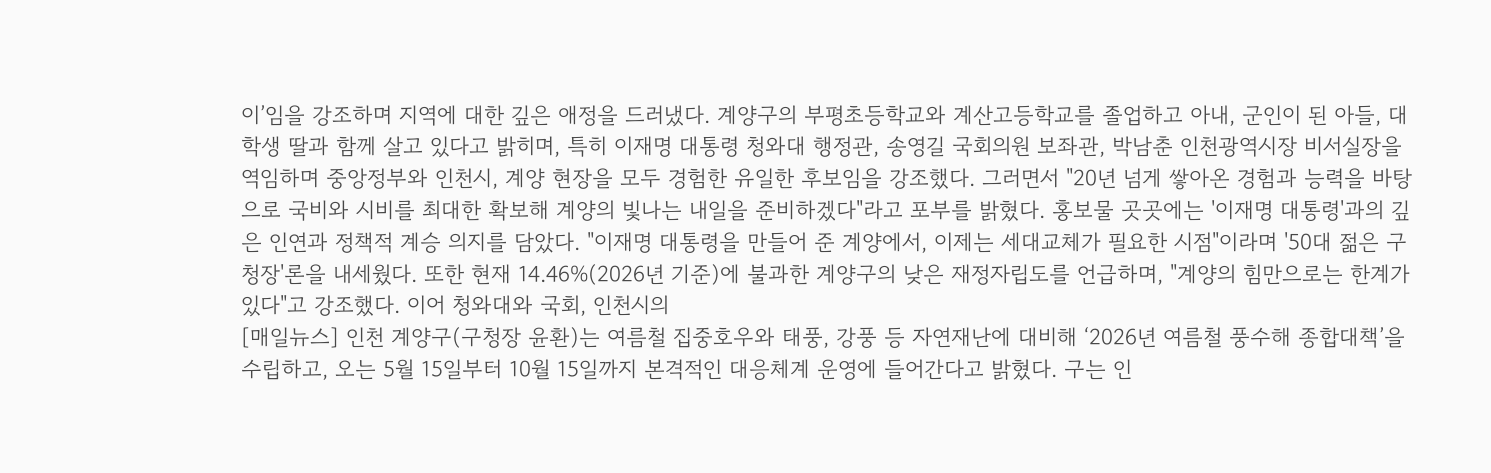이’임을 강조하며 지역에 대한 깊은 애정을 드러냈다. 계양구의 부평초등학교와 계산고등학교를 졸업하고 아내, 군인이 된 아들, 대학생 딸과 함께 살고 있다고 밝히며, 특히 이재명 대통령 청와대 행정관, 송영길 국회의원 보좌관, 박남춘 인천광역시장 비서실장을 역임하며 중앙정부와 인천시, 계양 현장을 모두 경험한 유일한 후보임을 강조했다. 그러면서 "20년 넘게 쌓아온 경험과 능력을 바탕으로 국비와 시비를 최대한 확보해 계양의 빛나는 내일을 준비하겠다"라고 포부를 밝혔다. 홍보물 곳곳에는 '이재명 대통령'과의 깊은 인연과 정책적 계승 의지를 담았다. "이재명 대통령을 만들어 준 계양에서, 이제는 세대교체가 필요한 시점"이라며 '50대 젊은 구청장'론을 내세웠다. 또한 현재 14.46%(2026년 기준)에 불과한 계양구의 낮은 재정자립도를 언급하며, "계양의 힘만으로는 한계가 있다"고 강조했다. 이어 청와대와 국회, 인천시의
[매일뉴스] 인천 계양구(구청장 윤환)는 여름철 집중호우와 태풍, 강풍 등 자연재난에 대비해 ‘2026년 여름철 풍수해 종합대책’을 수립하고, 오는 5월 15일부터 10월 15일까지 본격적인 대응체계 운영에 들어간다고 밝혔다. 구는 인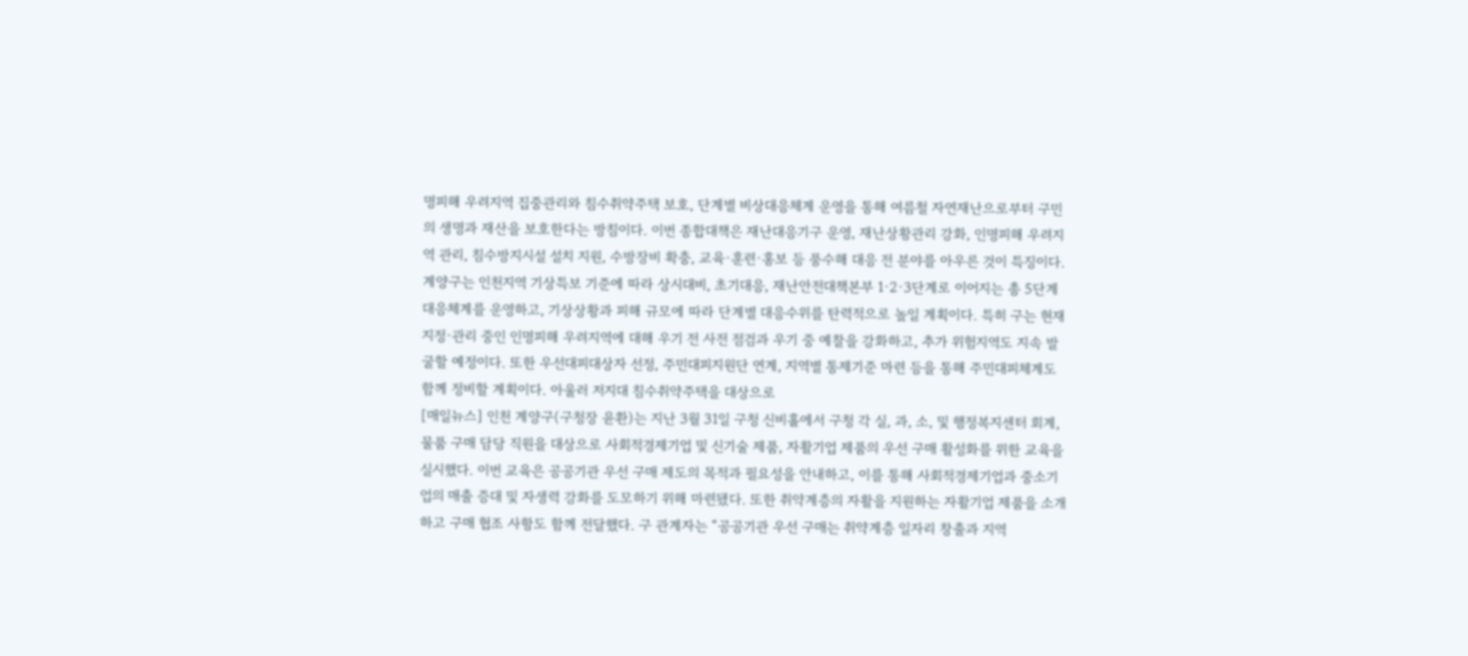명피해 우려지역 집중관리와 침수취약주택 보호, 단계별 비상대응체계 운영을 통해 여름철 자연재난으로부터 구민의 생명과 재산을 보호한다는 방침이다. 이번 종합대책은 재난대응기구 운영, 재난상황관리 강화, 인명피해 우려지역 관리, 침수방지시설 설치 지원, 수방장비 확충, 교육·훈련·홍보 등 풍수해 대응 전 분야를 아우른 것이 특징이다. 계양구는 인천지역 기상특보 기준에 따라 상시대비, 초기대응, 재난안전대책본부 1·2·3단계로 이어지는 총 5단계 대응체계를 운영하고, 기상상황과 피해 규모에 따라 단계별 대응수위를 탄력적으로 높일 계획이다. 특히 구는 현재 지정·관리 중인 인명피해 우려지역에 대해 우기 전 사전 점검과 우기 중 예찰을 강화하고, 추가 위험지역도 지속 발굴할 예정이다. 또한 우선대피대상자 선정, 주민대피지원단 연계, 지역별 통제기준 마련 등을 통해 주민대피체계도 함께 정비할 계획이다. 아울러 저지대 침수취약주택을 대상으로
[매일뉴스] 인천 계양구(구청장 윤환)는 지난 3월 31일 구청 신비홀에서 구청 각 실, 과, 소, 및 행정복지센터 회계, 물품 구매 담당 직원을 대상으로 사회적경제기업 및 신기술 제품, 자활기업 제품의 우선 구매 활성화를 위한 교육을 실시했다. 이번 교육은 공공기관 우선 구매 제도의 목적과 필요성을 안내하고, 이를 통해 사회적경제기업과 중소기업의 매출 증대 및 자생력 강화를 도모하기 위해 마련됐다. 또한 취약계층의 자활을 지원하는 자활기업 제품을 소개하고 구매 협조 사항도 함께 전달했다. 구 관계자는 “공공기관 우선 구매는 취약계층 일자리 창출과 지역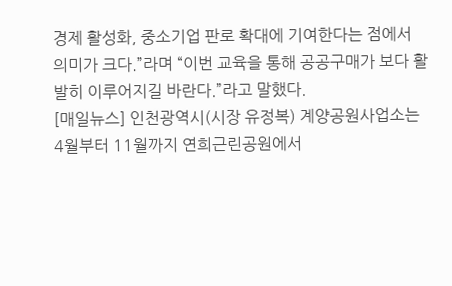경제 활성화, 중소기업 판로 확대에 기여한다는 점에서 의미가 크다.”라며 “이번 교육을 통해 공공구매가 보다 활발히 이루어지길 바란다.”라고 말했다.
[매일뉴스] 인천광역시(시장 유정복) 계양공원사업소는 4월부터 11월까지 연희근린공원에서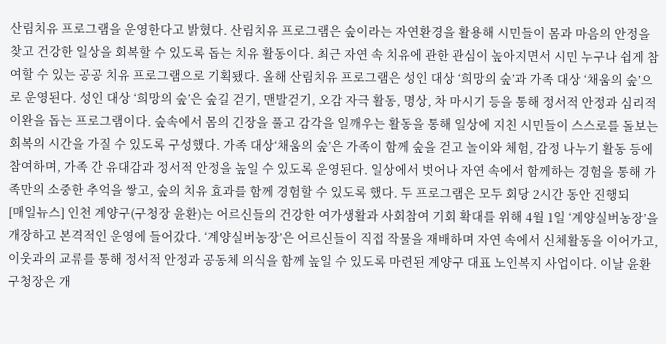산림치유 프로그램을 운영한다고 밝혔다. 산림치유 프로그램은 숲이라는 자연환경을 활용해 시민들이 몸과 마음의 안정을 찾고 건강한 일상을 회복할 수 있도록 돕는 치유 활동이다. 최근 자연 속 치유에 관한 관심이 높아지면서 시민 누구나 쉽게 참여할 수 있는 공공 치유 프로그램으로 기획됐다. 올해 산림치유 프로그램은 성인 대상 ‘희망의 숲’과 가족 대상 ‘채움의 숲’으로 운영된다. 성인 대상 ‘희망의 숲’은 숲길 걷기, 맨발걷기, 오감 자극 활동, 명상, 차 마시기 등을 통해 정서적 안정과 심리적 이완을 돕는 프로그램이다. 숲속에서 몸의 긴장을 풀고 감각을 일깨우는 활동을 통해 일상에 지친 시민들이 스스로를 돌보는 회복의 시간을 가질 수 있도록 구성했다. 가족 대상‘채움의 숲’은 가족이 함께 숲을 걷고 놀이와 체험, 감정 나누기 활동 등에 참여하며, 가족 간 유대감과 정서적 안정을 높일 수 있도록 운영된다. 일상에서 벗어나 자연 속에서 함께하는 경험을 통해 가족만의 소중한 추억을 쌓고, 숲의 치유 효과를 함께 경험할 수 있도록 했다. 두 프로그램은 모두 회당 2시간 동안 진행되
[매일뉴스] 인천 계양구(구청장 윤환)는 어르신들의 건강한 여가생활과 사회참여 기회 확대를 위해 4월 1일 ‘계양실버농장’을 개장하고 본격적인 운영에 들어갔다. ‘계양실버농장’은 어르신들이 직접 작물을 재배하며 자연 속에서 신체활동을 이어가고, 이웃과의 교류를 통해 정서적 안정과 공동체 의식을 함께 높일 수 있도록 마련된 계양구 대표 노인복지 사업이다. 이날 윤환 구청장은 개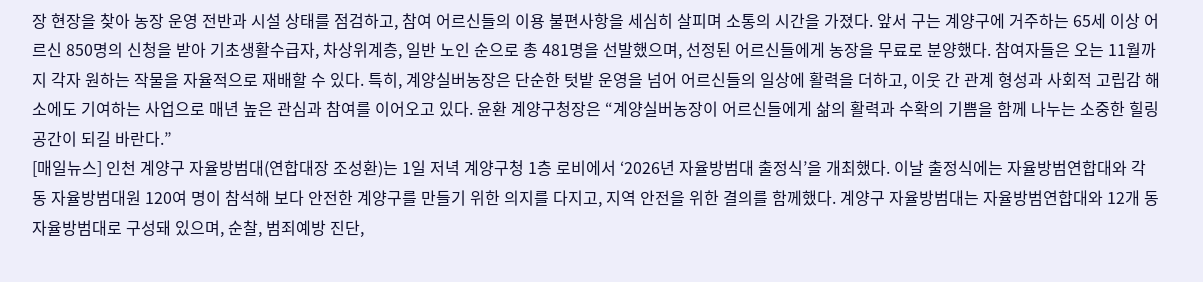장 현장을 찾아 농장 운영 전반과 시설 상태를 점검하고, 참여 어르신들의 이용 불편사항을 세심히 살피며 소통의 시간을 가졌다. 앞서 구는 계양구에 거주하는 65세 이상 어르신 850명의 신청을 받아 기초생활수급자, 차상위계층, 일반 노인 순으로 총 481명을 선발했으며, 선정된 어르신들에게 농장을 무료로 분양했다. 참여자들은 오는 11월까지 각자 원하는 작물을 자율적으로 재배할 수 있다. 특히, 계양실버농장은 단순한 텃밭 운영을 넘어 어르신들의 일상에 활력을 더하고, 이웃 간 관계 형성과 사회적 고립감 해소에도 기여하는 사업으로 매년 높은 관심과 참여를 이어오고 있다. 윤환 계양구청장은 “계양실버농장이 어르신들에게 삶의 활력과 수확의 기쁨을 함께 나누는 소중한 힐링 공간이 되길 바란다.”
[매일뉴스] 인천 계양구 자율방범대(연합대장 조성환)는 1일 저녁 계양구청 1층 로비에서 ‘2026년 자율방범대 출정식’을 개최했다. 이날 출정식에는 자율방범연합대와 각 동 자율방범대원 120여 명이 참석해 보다 안전한 계양구를 만들기 위한 의지를 다지고, 지역 안전을 위한 결의를 함께했다. 계양구 자율방범대는 자율방범연합대와 12개 동 자율방범대로 구성돼 있으며, 순찰, 범죄예방 진단,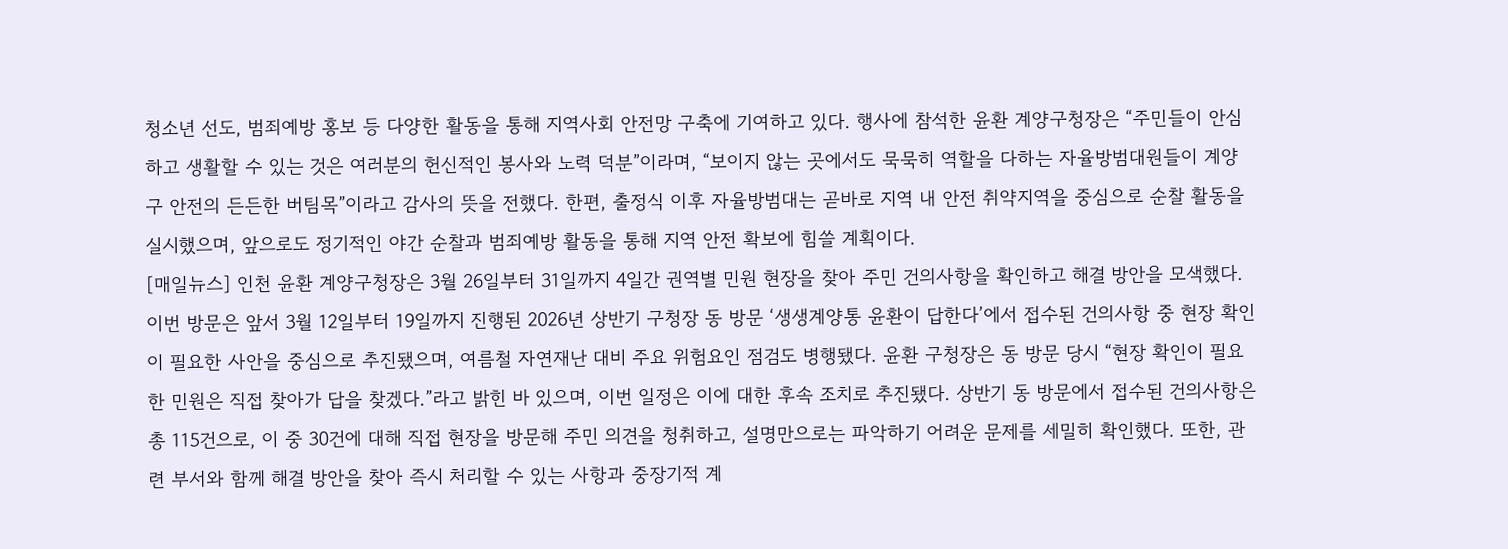청소년 선도, 범죄예방 홍보 등 다양한 활동을 통해 지역사회 안전망 구축에 기여하고 있다. 행사에 참석한 윤환 계양구청장은 “주민들이 안심하고 생활할 수 있는 것은 여러분의 헌신적인 봉사와 노력 덕분”이라며, “보이지 않는 곳에서도 묵묵히 역할을 다하는 자율방범대원들이 계양구 안전의 든든한 버팀목”이라고 감사의 뜻을 전했다. 한편, 출정식 이후 자율방범대는 곧바로 지역 내 안전 취약지역을 중심으로 순찰 활동을 실시했으며, 앞으로도 정기적인 야간 순찰과 범죄예방 활동을 통해 지역 안전 확보에 힘쓸 계획이다.
[매일뉴스] 인천 윤환 계양구청장은 3월 26일부터 31일까지 4일간 권역별 민원 현장을 찾아 주민 건의사항을 확인하고 해결 방안을 모색했다. 이번 방문은 앞서 3월 12일부터 19일까지 진행된 2026년 상반기 구청장 동 방문 ‘생생계양통 윤환이 답한다’에서 접수된 건의사항 중 현장 확인이 필요한 사안을 중심으로 추진됐으며, 여름철 자연재난 대비 주요 위험요인 점검도 병행됐다. 윤환 구청장은 동 방문 당시 “현장 확인이 필요한 민원은 직접 찾아가 답을 찾겠다.”라고 밝힌 바 있으며, 이번 일정은 이에 대한 후속 조치로 추진됐다. 상반기 동 방문에서 접수된 건의사항은 총 115건으로, 이 중 30건에 대해 직접 현장을 방문해 주민 의견을 청취하고, 설명만으로는 파악하기 어려운 문제를 세밀히 확인했다. 또한, 관련 부서와 함께 해결 방안을 찾아 즉시 처리할 수 있는 사항과 중장기적 계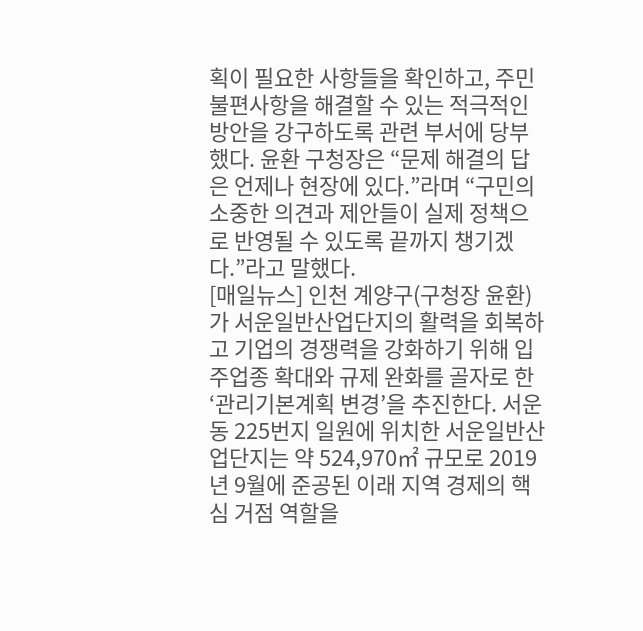획이 필요한 사항들을 확인하고, 주민 불편사항을 해결할 수 있는 적극적인 방안을 강구하도록 관련 부서에 당부했다. 윤환 구청장은 “문제 해결의 답은 언제나 현장에 있다.”라며 “구민의 소중한 의견과 제안들이 실제 정책으로 반영될 수 있도록 끝까지 챙기겠다.”라고 말했다.
[매일뉴스] 인천 계양구(구청장 윤환)가 서운일반산업단지의 활력을 회복하고 기업의 경쟁력을 강화하기 위해 입주업종 확대와 규제 완화를 골자로 한 ‘관리기본계획 변경’을 추진한다. 서운동 225번지 일원에 위치한 서운일반산업단지는 약 524,970㎡ 규모로 2019년 9월에 준공된 이래 지역 경제의 핵심 거점 역할을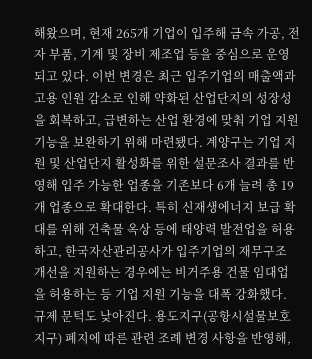해왔으며, 현재 265개 기업이 입주해 금속 가공, 전자 부품, 기계 및 장비 제조업 등을 중심으로 운영되고 있다. 이번 변경은 최근 입주기업의 매출액과 고용 인원 감소로 인해 약화된 산업단지의 성장성을 회복하고, 급변하는 산업 환경에 맞춰 기업 지원 기능을 보완하기 위해 마련됐다. 계양구는 기업 지원 및 산업단지 활성화를 위한 설문조사 결과를 반영해 입주 가능한 업종을 기존보다 6개 늘려 총 19개 업종으로 확대한다. 특히 신재생에너지 보급 확대를 위해 건축물 옥상 등에 태양력 발전업을 허용하고, 한국자산관리공사가 입주기업의 재무구조 개선을 지원하는 경우에는 비거주용 건물 임대업을 허용하는 등 기업 지원 기능을 대폭 강화했다. 규제 문턱도 낮아진다. 용도지구(공항시설물보호지구) 폐지에 따른 관련 조례 변경 사항을 반영해,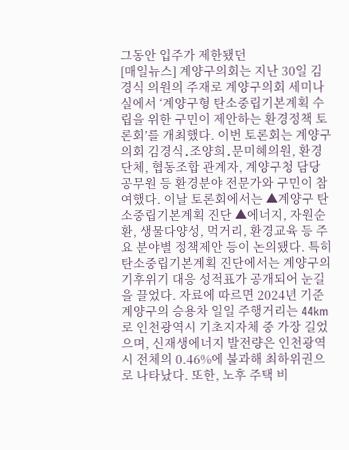그동안 입주가 제한됐던
[매일뉴스] 계양구의회는 지난 30일 김경식 의원의 주재로 계양구의회 세미나실에서 ‘계양구형 탄소중립기본계획 수립을 위한 구민이 제안하는 환경정책 토론회’를 개최했다. 이번 토론회는 계양구의회 김경식․조양희․문미혜의원, 환경단체, 협동조합 관계자, 계양구청 담당 공무원 등 환경분야 전문가와 구민이 참여했다. 이날 토론회에서는 ▲계양구 탄소중립기본계획 진단 ▲에너지, 자원순환, 생물다양성, 먹거리, 환경교육 등 주요 분야별 정책제안 등이 논의됐다. 특히 탄소중립기본계획 진단에서는 계양구의 기후위기 대응 성적표가 공개되어 눈길을 끌었다. 자료에 따르면 2024년 기준 계양구의 승용차 일일 주행거리는 44km로 인천광역시 기초지자체 중 가장 길었으며, 신재생에너지 발전량은 인천광역시 전체의 0.46%에 불과해 최하위권으로 나타났다. 또한, 노후 주택 비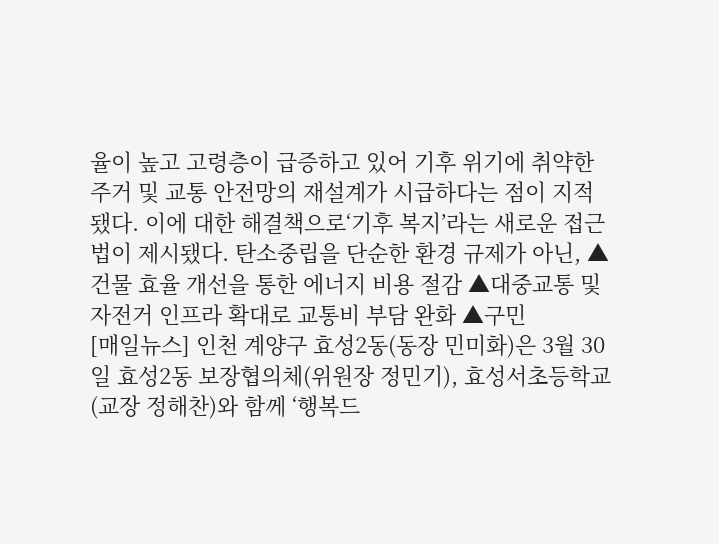율이 높고 고령층이 급증하고 있어 기후 위기에 취약한 주거 및 교통 안전망의 재설계가 시급하다는 점이 지적됐다. 이에 대한 해결책으로‘기후 복지’라는 새로운 접근법이 제시됐다. 탄소중립을 단순한 환경 규제가 아닌, ▲건물 효율 개선을 통한 에너지 비용 절감 ▲대중교통 및 자전거 인프라 확대로 교통비 부담 완화 ▲구민
[매일뉴스] 인천 계양구 효성2동(동장 민미화)은 3월 30일 효성2동 보장협의체(위원장 정민기), 효성서초등학교(교장 정해찬)와 함께 ‘행복드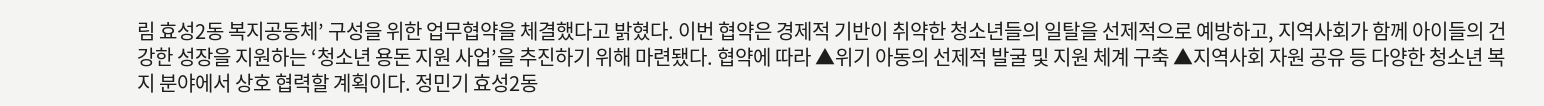림 효성2동 복지공동체’ 구성을 위한 업무협약을 체결했다고 밝혔다. 이번 협약은 경제적 기반이 취약한 청소년들의 일탈을 선제적으로 예방하고, 지역사회가 함께 아이들의 건강한 성장을 지원하는 ‘청소년 용돈 지원 사업’을 추진하기 위해 마련됐다. 협약에 따라 ▲위기 아동의 선제적 발굴 및 지원 체계 구축 ▲지역사회 자원 공유 등 다양한 청소년 복지 분야에서 상호 협력할 계획이다. 정민기 효성2동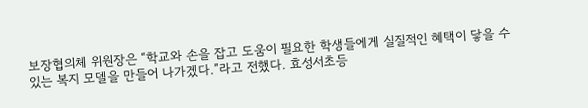보장협의체 위원장은 “학교와 손을 잡고 도움이 필요한 학생들에게 실질적인 혜택이 닿을 수 있는 복지 모델을 만들어 나가겠다.”라고 전했다. 효성서초등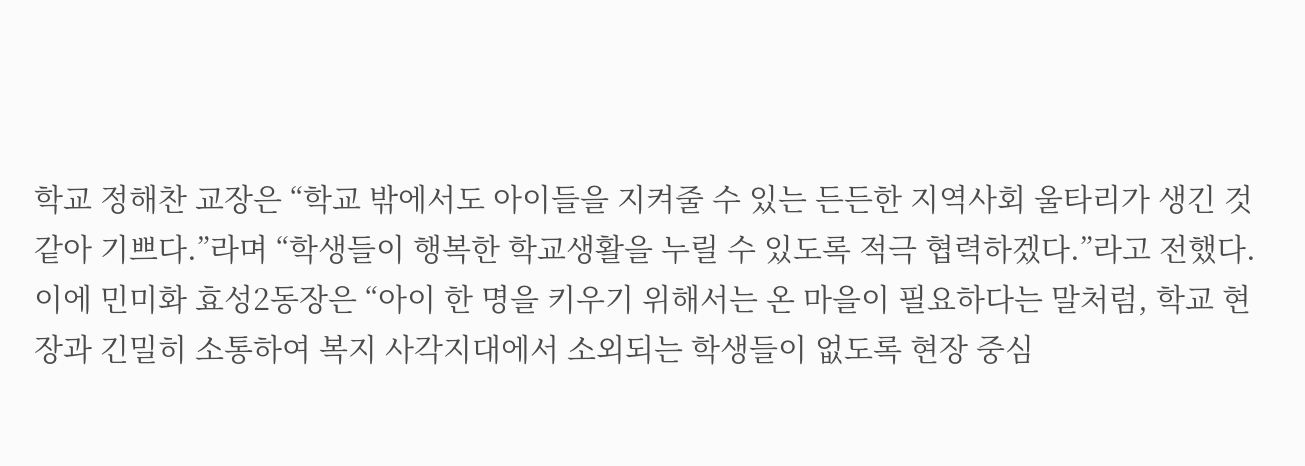학교 정해찬 교장은 “학교 밖에서도 아이들을 지켜줄 수 있는 든든한 지역사회 울타리가 생긴 것 같아 기쁘다.”라며 “학생들이 행복한 학교생활을 누릴 수 있도록 적극 협력하겠다.”라고 전했다. 이에 민미화 효성2동장은 “아이 한 명을 키우기 위해서는 온 마을이 필요하다는 말처럼, 학교 현장과 긴밀히 소통하여 복지 사각지대에서 소외되는 학생들이 없도록 현장 중심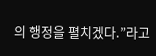의 행정을 펼치겠다.”라고